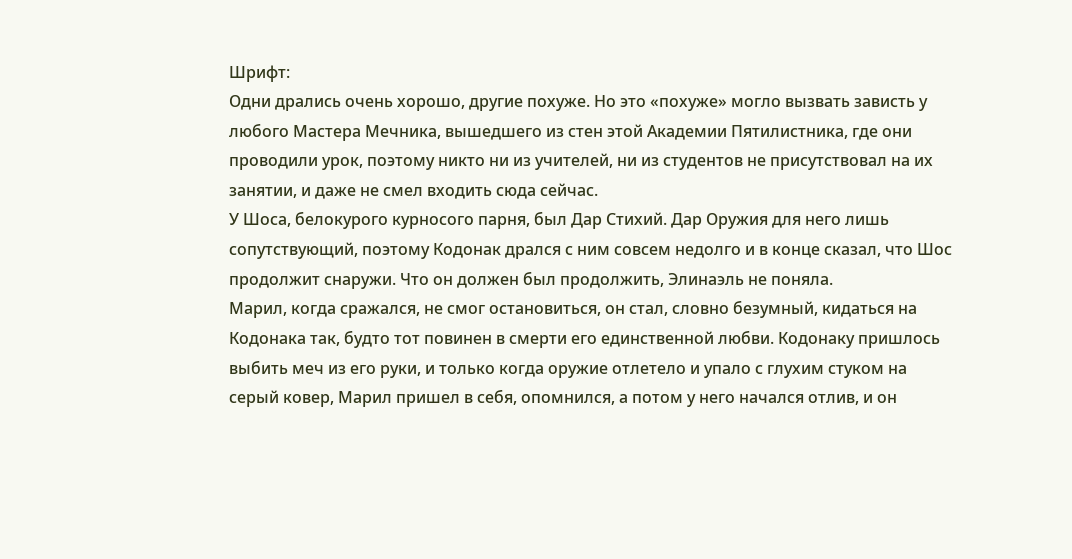Шрифт:
Одни дрались очень хорошо, другие похуже. Но это «похуже» могло вызвать зависть у любого Мастера Мечника, вышедшего из стен этой Академии Пятилистника, где они проводили урок, поэтому никто ни из учителей, ни из студентов не присутствовал на их занятии, и даже не смел входить сюда сейчас.
У Шоса, белокурого курносого парня, был Дар Стихий. Дар Оружия для него лишь сопутствующий, поэтому Кодонак дрался с ним совсем недолго и в конце сказал, что Шос продолжит снаружи. Что он должен был продолжить, Элинаэль не поняла.
Марил, когда сражался, не смог остановиться, он стал, словно безумный, кидаться на Кодонака так, будто тот повинен в смерти его единственной любви. Кодонаку пришлось выбить меч из его руки, и только когда оружие отлетело и упало с глухим стуком на серый ковер, Марил пришел в себя, опомнился, а потом у него начался отлив, и он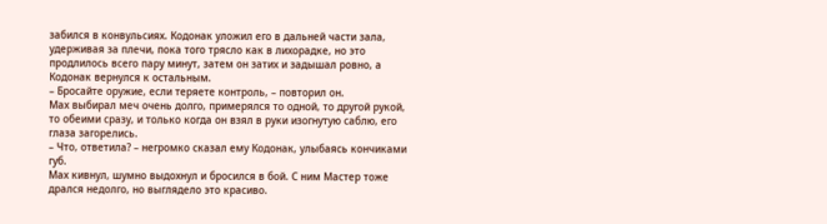забился в конвульсиях. Кодонак уложил его в дальней части зала, удерживая за плечи, пока того трясло как в лихорадке, но это продлилось всего пару минут, затем он затих и задышал ровно, а Кодонак вернулся к остальным.
– Бросайте оружие, если теряете контроль, – повторил он.
Мах выбирал меч очень долго, примерялся то одной, то другой рукой, то обеими сразу, и только когда он взял в руки изогнутую саблю, его глаза загорелись.
– Что, ответила? – негромко сказал ему Кодонак, улыбаясь кончиками губ.
Мах кивнул, шумно выдохнул и бросился в бой. С ним Мастер тоже дрался недолго, но выглядело это красиво.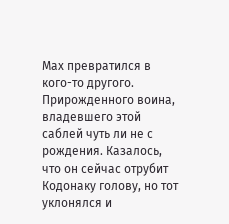Мах превратился в кого-то другого. Прирожденного воина, владевшего этой саблей чуть ли не с рождения. Казалось, что он сейчас отрубит Кодонаку голову, но тот уклонялся и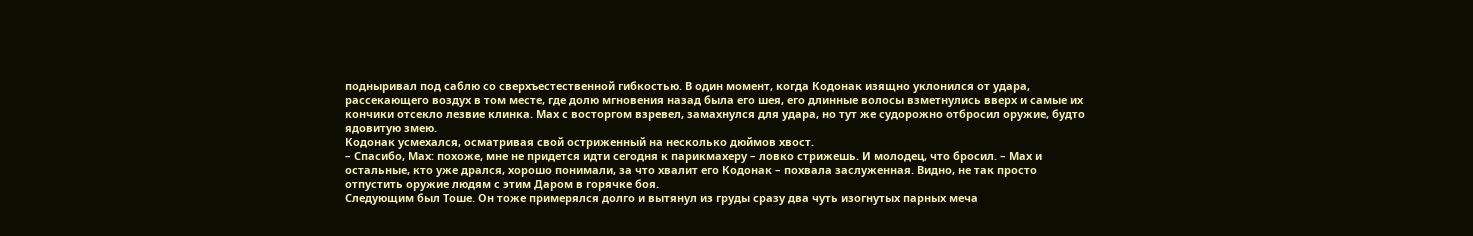подныривал под саблю со сверхъестественной гибкостью. В один момент, когда Кодонак изящно уклонился от удара, рассекающего воздух в том месте, где долю мгновения назад была его шея, его длинные волосы взметнулись вверх и самые их кончики отсекло лезвие клинка. Мах с восторгом взревел, замахнулся для удара, но тут же судорожно отбросил оружие, будто ядовитую змею.
Кодонак усмехался, осматривая свой остриженный на несколько дюймов хвост.
– Спасибо, Мах: похоже, мне не придется идти сегодня к парикмахеру – ловко стрижешь. И молодец, что бросил. – Мах и остальные, кто уже дрался, хорошо понимали, за что хвалит его Кодонак – похвала заслуженная. Видно, не так просто отпустить оружие людям с этим Даром в горячке боя.
Следующим был Тоше. Он тоже примерялся долго и вытянул из груды сразу два чуть изогнутых парных меча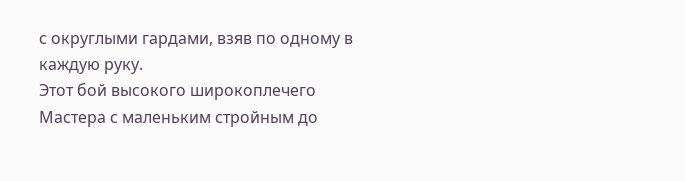с округлыми гардами, взяв по одному в каждую руку.
Этот бой высокого широкоплечего Мастера с маленьким стройным до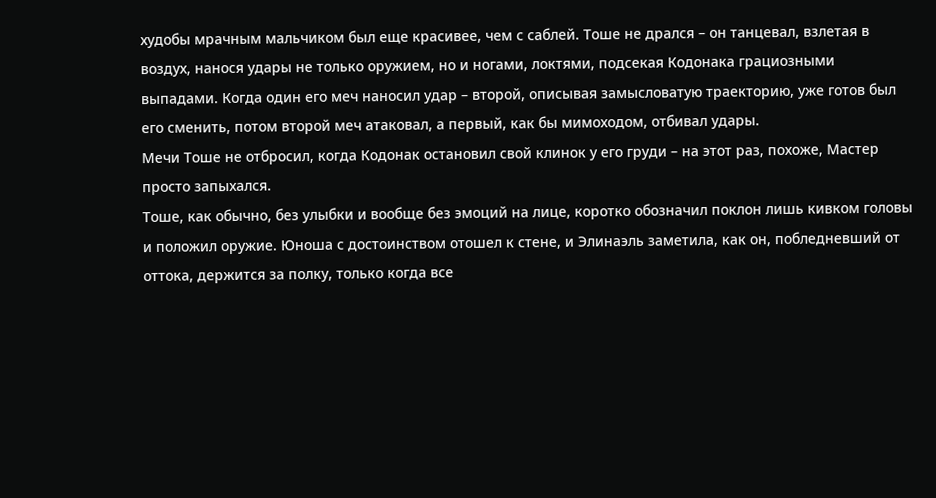худобы мрачным мальчиком был еще красивее, чем с саблей. Тоше не дрался – он танцевал, взлетая в воздух, нанося удары не только оружием, но и ногами, локтями, подсекая Кодонака грациозными выпадами. Когда один его меч наносил удар – второй, описывая замысловатую траекторию, уже готов был его сменить, потом второй меч атаковал, а первый, как бы мимоходом, отбивал удары.
Мечи Тоше не отбросил, когда Кодонак остановил свой клинок у его груди – на этот раз, похоже, Мастер просто запыхался.
Тоше, как обычно, без улыбки и вообще без эмоций на лице, коротко обозначил поклон лишь кивком головы и положил оружие. Юноша с достоинством отошел к стене, и Элинаэль заметила, как он, побледневший от оттока, держится за полку, только когда все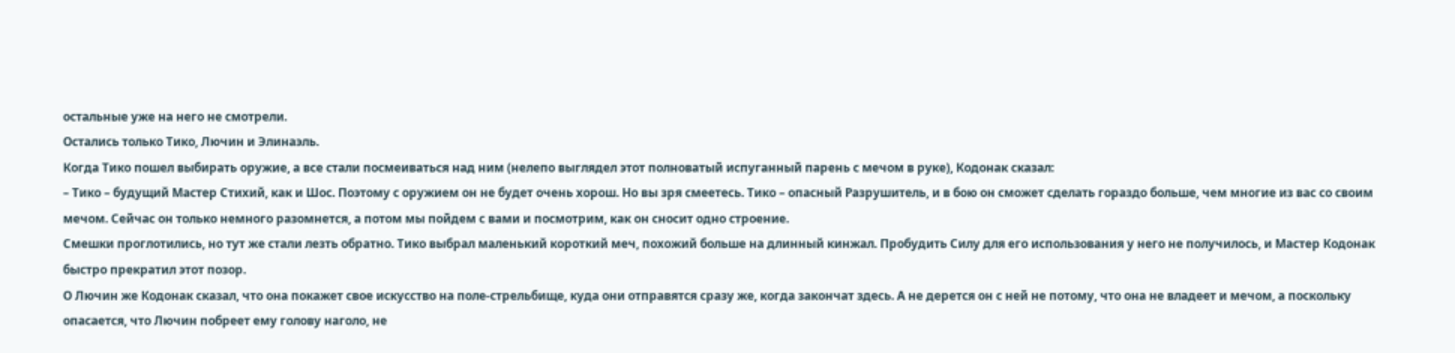остальные уже на него не смотрели.
Остались только Тико, Лючин и Элинаэль.
Когда Тико пошел выбирать оружие, а все стали посмеиваться над ним (нелепо выглядел этот полноватый испуганный парень с мечом в руке), Кодонак сказал:
– Тико – будущий Мастер Стихий, как и Шос. Поэтому с оружием он не будет очень хорош. Но вы зря смеетесь. Тико – опасный Разрушитель, и в бою он сможет сделать гораздо больше, чем многие из вас со своим мечом. Сейчас он только немного разомнется, а потом мы пойдем с вами и посмотрим, как он сносит одно строение.
Смешки проглотились, но тут же стали лезть обратно. Тико выбрал маленький короткий меч, похожий больше на длинный кинжал. Пробудить Силу для его использования у него не получилось, и Мастер Кодонак быстро прекратил этот позор.
О Лючин же Кодонак сказал, что она покажет свое искусство на поле-стрельбище, куда они отправятся сразу же, когда закончат здесь. А не дерется он с ней не потому, что она не владеет и мечом, а поскольку опасается, что Лючин побреет ему голову наголо, не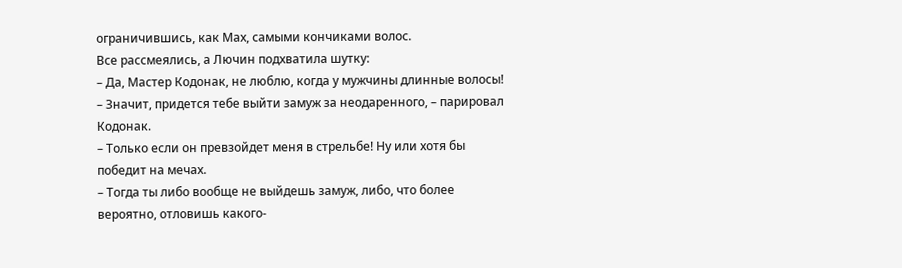ограничившись, как Мах, самыми кончиками волос.
Все рассмеялись, а Лючин подхватила шутку:
– Да, Мастер Кодонак, не люблю, когда у мужчины длинные волосы!
– Значит, придется тебе выйти замуж за неодаренного, – парировал Кодонак.
– Только если он превзойдет меня в стрельбе! Ну или хотя бы победит на мечах.
– Тогда ты либо вообще не выйдешь замуж, либо, что более вероятно, отловишь какого-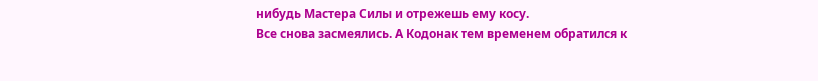нибудь Мастера Силы и отрежешь ему косу.
Все снова засмеялись. А Кодонак тем временем обратился к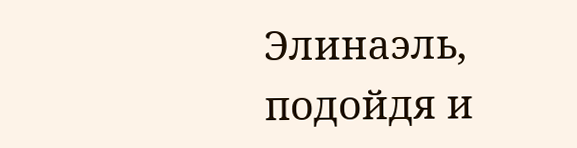Элинаэль, подойдя и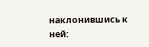наклонившись к ней: